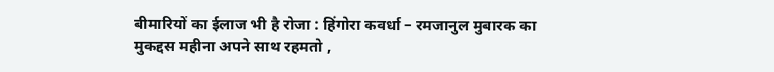बीमारियों का ईलाज भी है रोजा : हिंगोरा कवर्धा – रमजानुल मुबारक का मुकद्दस महीना अपने साथ रहमतो ,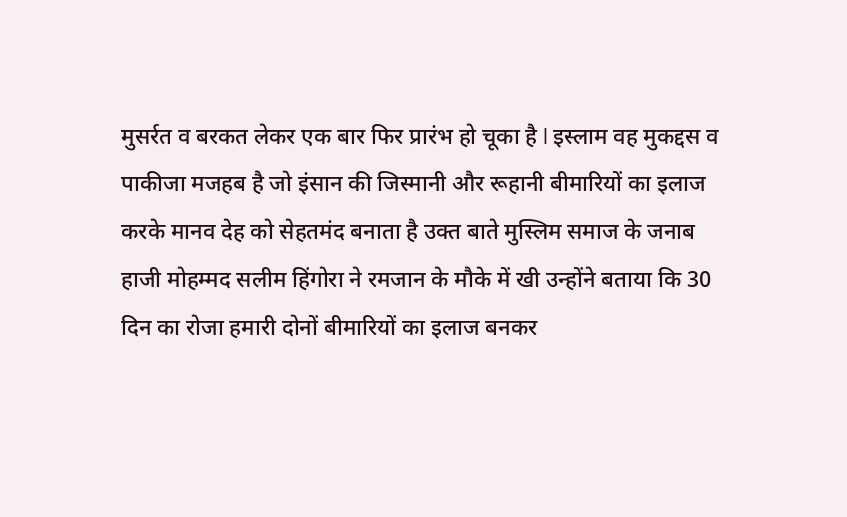मुसर्रत व बरकत लेकर एक बार फिर प्रारंभ हो चूका है l इस्लाम वह मुकद्दस व पाकीजा मजहब है जो इंसान की जिस्मानी और रूहानी बीमारियों का इलाज करके मानव देह को सेहतमंद बनाता है उक्त बाते मुस्लिम समाज के जनाब हाजी मोहम्मद सलीम हिंगोरा ने रमजान के मौके में खी उन्होंने बताया कि 30 दिन का रोजा हमारी दोनों बीमारियों का इलाज बनकर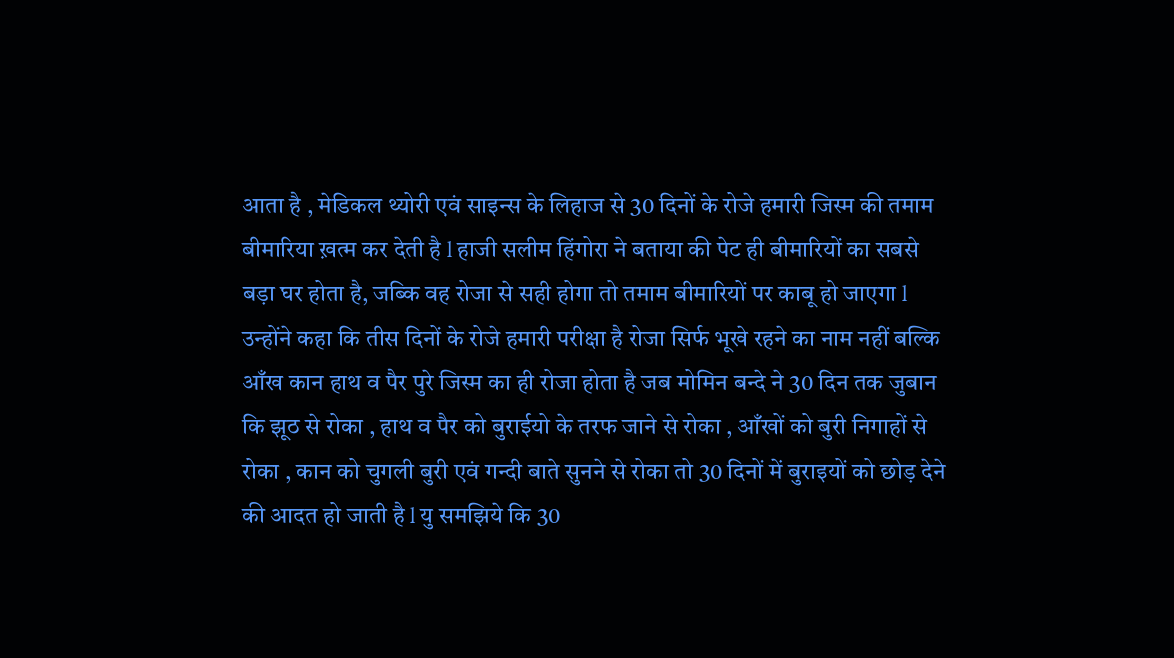आता है , मेडिकल थ्योरी एवं साइन्स के लिहाज से 30 दिनों के रोजे हमारी जिस्म की तमाम बीमारिया ख़त्म कर देती है l हाजी सलीम हिंगोरा ने बताया की पेट ही बीमारियों का सबसे बड़ा घर होता है, जब्कि वह रोजा से सही होगा तो तमाम बीमारियों पर काबू हो जाएगा l उन्होंने कहा कि तीस दिनों के रोजे हमारी परीक्षा है रोजा सिर्फ भूखे रहने का नाम नहीं बल्कि आँख कान हाथ व पैर पुरे जिस्म का ही रोजा होता है जब मोमिन बन्दे ने 30 दिन तक जुबान कि झूठ से रोका , हाथ व पैर को बुराईयो के तरफ जाने से रोका , आँखों को बुरी निगाहों से रोका , कान को चुगली बुरी एवं गन्दी बाते सुनने से रोका तो 30 दिनों में बुराइयों को छोड़ देने की आदत हो जाती है l यु समझिये कि 30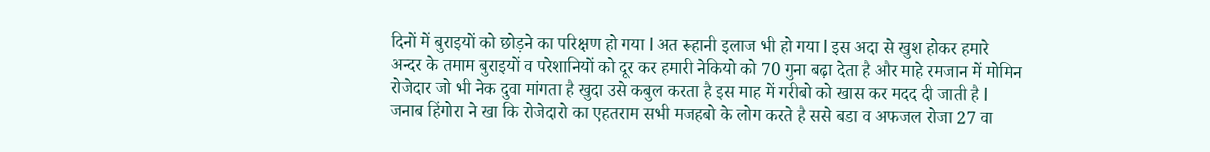दिनों में बुराइयों को छोड़ने का परिक्षण हो गया l अत रूहानी इलाज भी हो गया l इस अदा से खुश होकर हमारे अन्दर के तमाम बुराइयों व परेशानियों को दूर कर हमारी नेकियो को 70 गुना बढ़ा देता है और माहे रमजान में मोमिन रोजेदार जो भी नेक दुवा मांगता है खुदा उसे कबुल करता है इस माह में गरीबो को खास कर मदद दी जाती है l जनाब हिंगोरा ने खा कि रोजेदारो का एहतराम सभी मजहबो के लोग करते है ससे बडा व अफजल रोजा 27 वा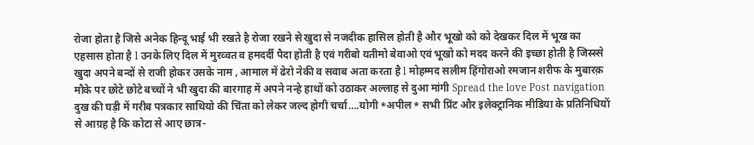रोजा होता है जिसे अनेक हिन्दू भाई भी रखते है रोजा रखने से खुदा से नजदीक हासिल होती है और भूखो को को देखकर दिल में भूख का एहसास होता है l उनके लिए दिल में मुरव्वत व हमदर्दी पैदा होती है एवं गरीबो यतीमो बेवाओ एवं भूखो को मदद करने की इच्छा होती है जिस्स्से खुदा अपने बन्दों से राजी होकर उसके नाम , आमाल में ढेरो नेकी व सवाब अता करता है l मोहम्मद सलीम हिंगोराओ रमजान शरीफ के मुबारक़ मौके पर छोटे छोटे बच्चों ने भी खुदा की बारगाह में अपने नन्हे हाथों को उठाकर अल्लाह से दुआ मांगी Spread the love Post navigation दुख की घड़ी में गरीब पत्रकार साथियो की चिंता को लेकर जल्द होगी चर्चा….योगी *अपील* सभी प्रिंट और इलेक्ट्रानिक मीडिया के प्रतिनिधियों से आग्रह है कि कोटा से आए छात्र-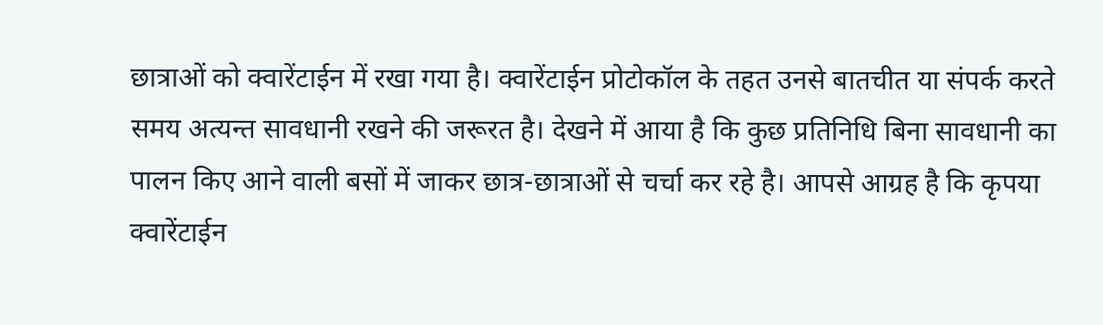छात्राओं को क्वारेंटाईन में रखा गया है। क्वारेंटाईन प्रोटोकॉल के तहत उनसे बातचीत या संपर्क करते समय अत्यन्त सावधानी रखने की जरूरत है। देखने में आया है कि कुछ प्रतिनिधि बिना सावधानी का पालन किए आने वाली बसों में जाकर छात्र-छात्राओं से चर्चा कर रहे है। आपसे आग्रह है कि कृपया क्वारेंटाईन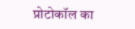प्रोटोकॉल का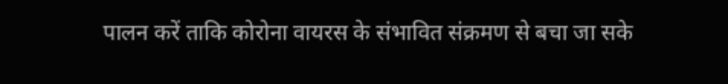पालन करें ताकि कोरोना वायरस के संभावित संक्रमण से बचा जा सके